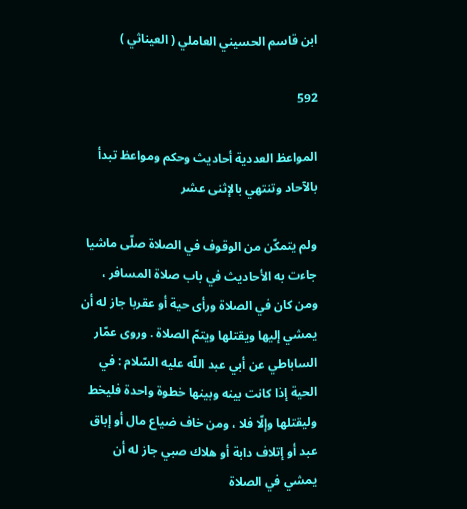ابن قاسم الحسيني العاملي ( العيناثي )

592

المواعظ العددية أحاديث وحكم ومواعظ تبدأ بالآحاد وتنتهي بالإثنى عشر

ولم يتمكّن من الوقوف في الصلاة صلّى ماشيا جاءت به الأحاديث في باب صلاة المسافر ، ومن كان في الصلاة ورأى حية أو عقربا جاز له أن يمشي إليها ويقتلها ويتمّ الصلاة . وروى عمّار الساباطي عن أبي عبد اللّه عليه السّلام : في الحية إذا كانت بينه وبينها خطوة واحدة فليخط وليقتلها وإلّا فلا ، ومن خاف ضياع مال أو إباق عبد أو إتلاف دابة أو هلاك صبي جاز له أن يمشي في الصلاة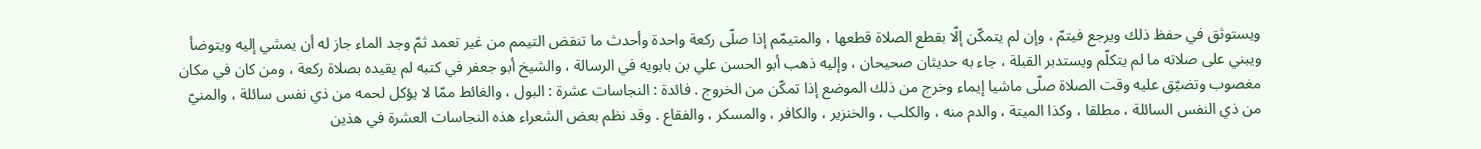ويستوثق في حفظ ذلك ويرجع فيتمّ ، وإن لم يتمكّن إلّا بقطع الصلاة قطعها ، والمتيمّم إذا صلّى ركعة واحدة وأحدث ما تنقض التيمم من غير تعمد ثمّ وجد الماء جاز له أن يمشي إليه ويتوضأ ويبني على صلاته ما لم يتكلّم ويستدبر القبلة ، جاء به حديثان صحيحان ، وإليه ذهب أبو الحسن علي بن بابويه في الرسالة ، والشيخ أبو جعفر في كتبه لم يقيده بصلاة ركعة ، ومن كان في مكان مغصوب وتضيّق عليه وقت الصلاة صلّى ماشيا إيماء وخرج من ذلك الموضع إذا تمكّن من الخروج . فائدة : النجاسات عشرة : البول ، والغائط ممّا لا يؤكل لحمه من ذي نفس سائلة ، والمنيّ من ذي النفس السائلة ، مطلقا ، وكذا الميتة ، والدم منه ، والكلب ، والخنزير ، والكافر ، والمسكر ، والفقاع . وقد نظم بعض الشعراء هذه النجاسات العشرة في هذين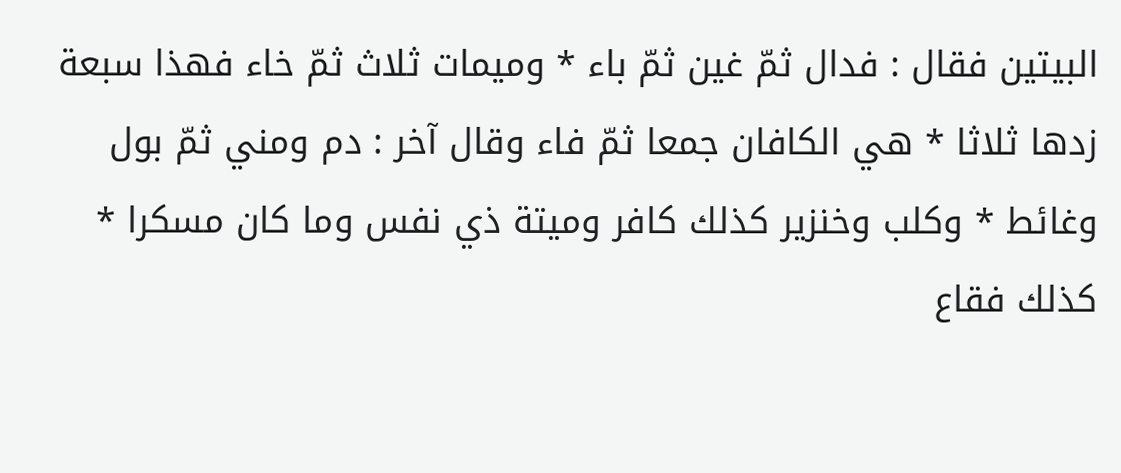البيتين فقال : فدال ثمّ غين ثمّ باء * وميمات ثلاث ثمّ خاء فهذا سبعة زدها ثلاثا * هي الكافان جمعا ثمّ فاء وقال آخر : دم ومني ثمّ بول وغائط * وكلب وخنزير كذلك كافر وميتة ذي نفس وما كان مسكرا * كذلك فقاع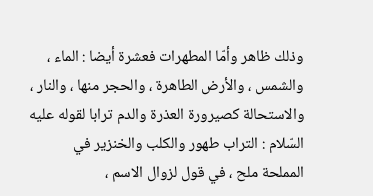وذلك ظاهر وأمّا المطهرات فعشرة أيضا : الماء ، والشمس ، والأرض الطاهرة ، والحجر منها ، والنار ، والاستحالة كصيرورة العذرة والدم ترابا لقوله عليه السّلام : التراب طهور والكلب والخنزير في المملحة ملح ، في قول لزوال الاسم ،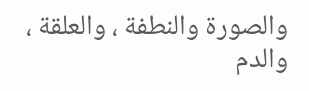والصورة والنطفة ، والعلقة ، والدم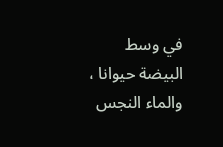في وسط البيضة حيوانا ، والماء النجس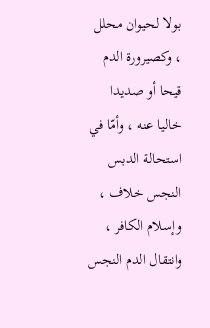بولا لحيوان محلل ، وكصيرورة الدم قيحا أو صديدا خاليا عنه ، وأمّا في استحالة الدبس النجس خلاف ، وإسلام الكافر ، وانتقال الدم النجس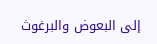إلى البعوض والبرغوث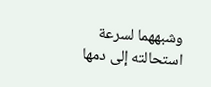وشبههما لسرعة استحالته إلى دمها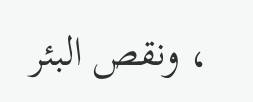، ونقص البئر